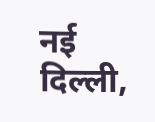नई दिल्ली,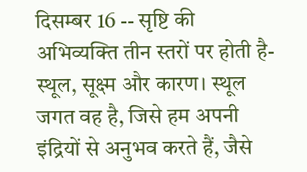दिसम्बर 16 -- सृष्टि की अभिव्यक्ति तीन स्तरों पर होती है- स्थूल, सूक्ष्म और कारण। स्थूल जगत वह है, जिसे हम अपनी इंद्रियों से अनुभव करते हैं, जैसे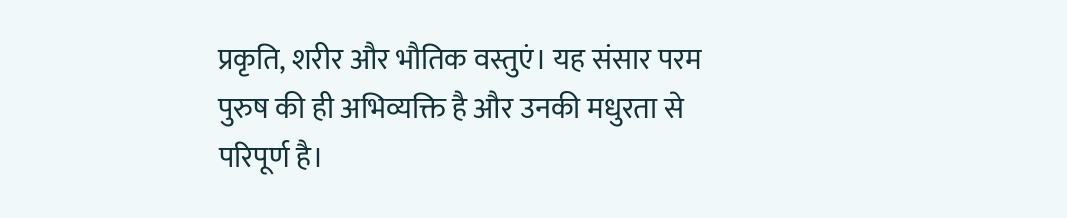प्रकृति, शरीर और भौतिक वस्तुएं। यह संसार परम पुरुष की ही अभिव्यक्ति है और उनकी मधुरता से परिपूर्ण है।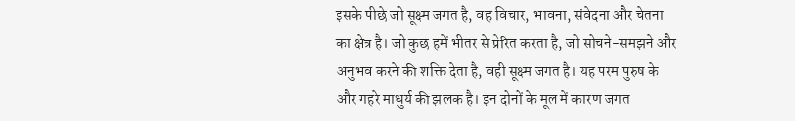इसके पीछे जो सूक्ष्म जगत है, वह विचार, भावना, संवेदना और चेतना का क्षेत्र है। जो कुछ हमें भीतर से प्रेरित करता है, जो सोचने-समझने और अनुभव करने की शक्ति देता है, वही सूक्ष्म जगत है। यह परम पुरुष के और गहरे माधुर्य की झलक है। इन दोनों के मूल में कारण जगत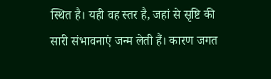स्थित है। यही वह स्तर है, जहां से सृष्टि की सारी संभावनाएं जन्म लेती हैं। कारण जगत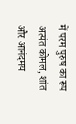में परम पुरुष का रूप अत्यंत कोमल, शांत और आनंदमय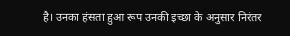है। उनका हंसता हुआ रूप उनकी इच्छा के अनुसार निरंतर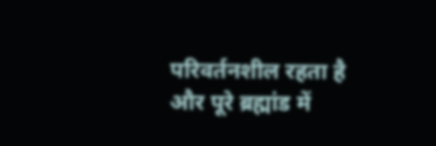परिवर्तनशील रहता है और पूरे ब्रह्मांड में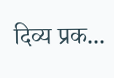दिव्य प्रक...